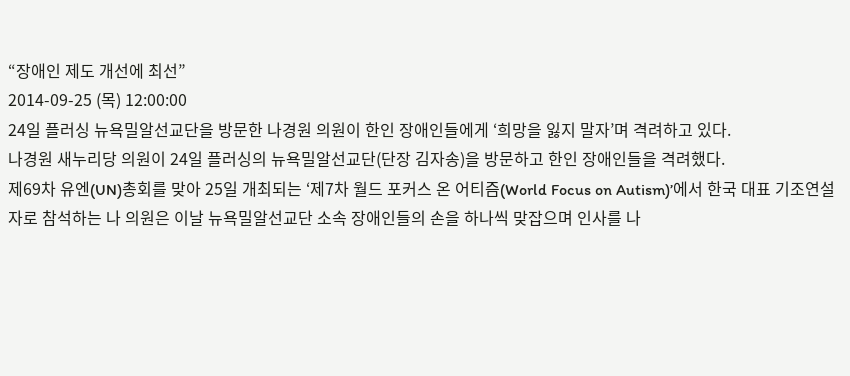“장애인 제도 개선에 최선”
2014-09-25 (목) 12:00:00
24일 플러싱 뉴욕밀알선교단을 방문한 나경원 의원이 한인 장애인들에게 ‘희망을 잃지 말자’며 격려하고 있다.
나경원 새누리당 의원이 24일 플러싱의 뉴욕밀알선교단(단장 김자송)을 방문하고 한인 장애인들을 격려했다.
제69차 유엔(UN)총회를 맞아 25일 개최되는 ‘제7차 월드 포커스 온 어티즘(World Focus on Autism)’에서 한국 대표 기조연설자로 참석하는 나 의원은 이날 뉴욕밀알선교단 소속 장애인들의 손을 하나씩 맞잡으며 인사를 나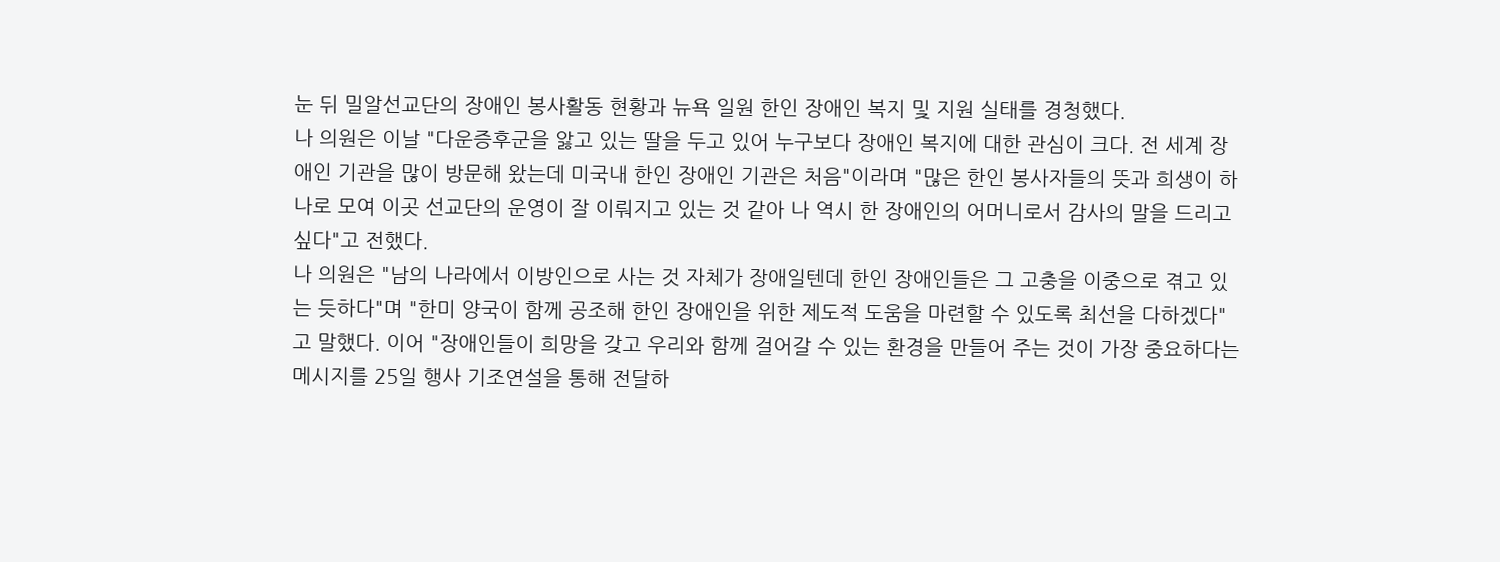눈 뒤 밀알선교단의 장애인 봉사활동 현황과 뉴욕 일원 한인 장애인 복지 및 지원 실태를 경청했다.
나 의원은 이날 "다운증후군을 앓고 있는 딸을 두고 있어 누구보다 장애인 복지에 대한 관심이 크다. 전 세계 장애인 기관을 많이 방문해 왔는데 미국내 한인 장애인 기관은 처음"이라며 "많은 한인 봉사자들의 뜻과 희생이 하나로 모여 이곳 선교단의 운영이 잘 이뤄지고 있는 것 같아 나 역시 한 장애인의 어머니로서 감사의 말을 드리고 싶다"고 전했다.
나 의원은 "남의 나라에서 이방인으로 사는 것 자체가 장애일텐데 한인 장애인들은 그 고충을 이중으로 겪고 있는 듯하다"며 "한미 양국이 함께 공조해 한인 장애인을 위한 제도적 도움을 마련할 수 있도록 최선을 다하겠다"고 말했다. 이어 "장애인들이 희망을 갖고 우리와 함께 걸어갈 수 있는 환경을 만들어 주는 것이 가장 중요하다는 메시지를 25일 행사 기조연설을 통해 전달하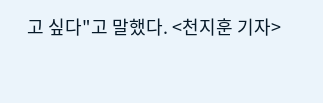고 싶다"고 말했다. <천지훈 기자>